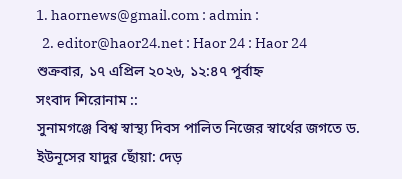1. haornews@gmail.com : admin :
  2. editor@haor24.net : Haor 24 : Haor 24
শুক্রবার, ১৭ এপ্রিল ২০২৬, ১২:৪৭ পূর্বাহ্ন
সংবাদ শিরোনাম ::
সুনামগঞ্জে বিশ্ব স্বাস্থ্য দিবস পালিত নিজের স্বার্থের জগতে ড. ইউনূসের যাদুর ছোঁয়া: দেড়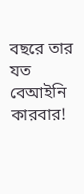বছরে তার যত বেআইনি কারবার!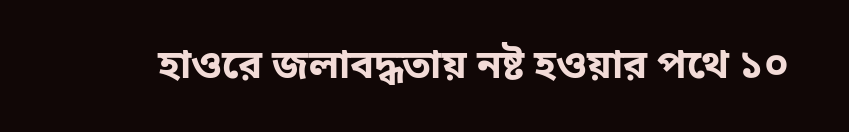হাওরে জলাবদ্ধতায় নষ্ট হওয়ার পথে ১০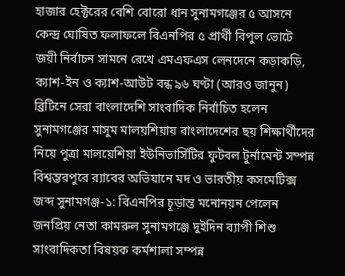হাজার হেক্টরের বেশি বোরো ধান সুনামগঞ্জের ৫ আসনে কেন্দ্র ঘোষিত ফলাফলে বিএনপির ৫ প্রার্থী বিপুল ভোটে জয়ী নির্বাচন সামনে রেখে এমএফএস লেনদেনে কড়াকড়ি, ক্যাশ-ইন ও ক্যাশ-আউট বন্ধ ৯৬ ঘণ্টা (আরও জানুন) ব্রিটিনে সেরা বাংলাদেশি সাংবাদিক নির্বাচিত হলেন সুনামগঞ্জের মাসুম মালয়শিয়ায় বাংলাদেশের ছয় শিক্ষার্থীদের নিয়ে পুত্রা মালয়েশিয়া ইউনিভার্সিটির ফুটবল টুর্নামেন্ট সম্পন্ন বিশ্বম্ভরপুরে র‌্যাবের অভিযানে মদ ও ভারতীয় কসমেটিক্স জব্দ সুনামগঞ্জ-১: বিএনপির চূড়ান্ত মনোনয়ন পেলেন জনপ্রিয় নেতা কামরুল সুনামগঞ্জে দুইদিন ব্যাপী শিশু সাংবাদিকতা বিষয়ক কর্মশালা সম্পন্ন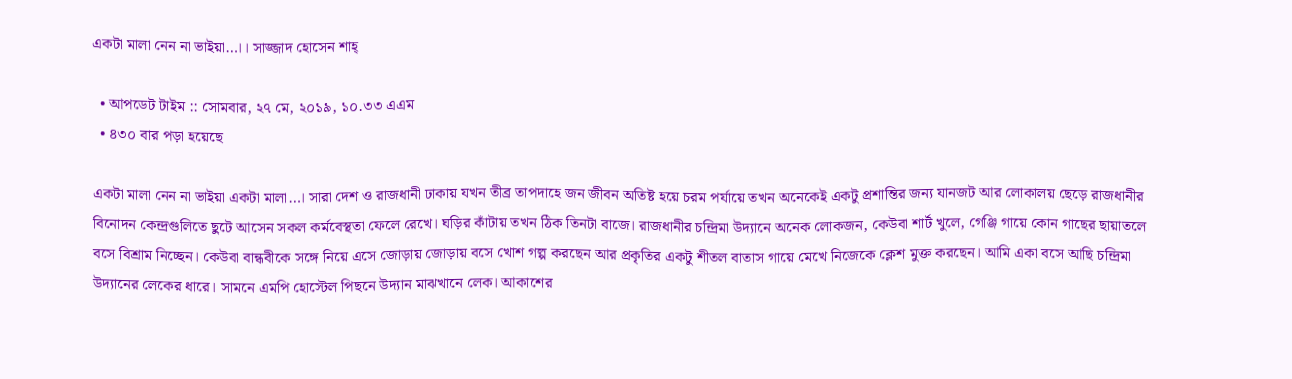একটা মালা নেন না ভাইয়া…।। সাজ্জাদ হোসেন শাহ্

  • আপডেট টাইম :: সোমবার, ২৭ মে, ২০১৯, ১০.৩৩ এএম
  • ৪৩০ বার পড়া হয়েছে

একটা মালা নেন না ভাইয়া একটা মালা…। সারা দেশ ও রাজধানী ঢাকায় যখন তীব্র তাপদাহে জন জীবন অতিষ্ট হয়ে চরম পর্যায়ে তখন অনেকেই একটু প্রশান্তির জন্য যানজট আর লোকালয় ছেড়ে রাজধানীর বিনোদন কেন্দ্রগুলিতে ছুটে আসেন সকল কর্মবেস্থতা ফেলে রেখে। ঘড়ির কাঁটায় তখন ঠিক তিনটা বাজে। রাজধানীর চন্দ্রিমা উদ্যানে অনেক লোকজন, কেউবা শার্ট খুলে, গেঞ্জি গায়ে কোন গাছের ছায়াতলে বসে বিশ্রাম নিচ্ছেন। কেউবা বান্ধবীকে সঙ্গে নিয়ে এসে জোড়ায় জোড়ায় বসে খোশ গল্প করছেন আর প্রকৃতির একটু শীতল বাতাস গায়ে মেখে নিজেকে ক্লেশ মুক্ত করছেন। আমি একা বসে আছি চন্দ্রিমা উদ্যানের লেকের ধারে। সামনে এমপি হোস্টেল পিছনে উদ্যান মাঝখানে লেক। আকাশের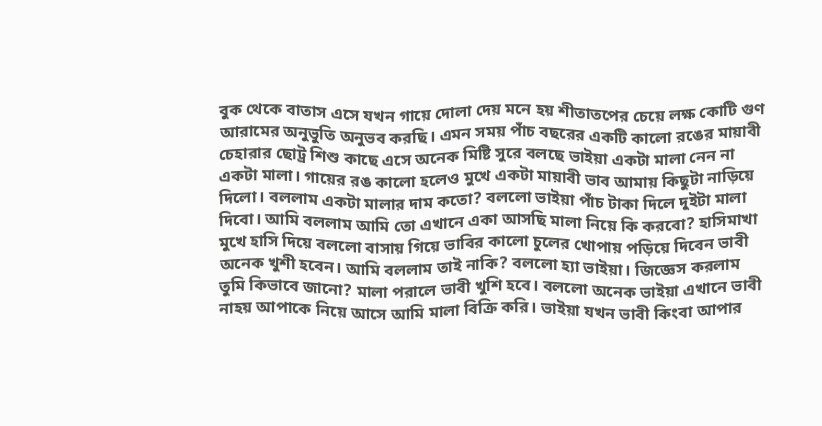বুক থেকে বাতাস এসে যখন গায়ে দোলা দেয় মনে হয় শীতাতপের চেয়ে লক্ষ কোটি গুণ আরামের অনুভুতি অনুভব করছি। এমন সময় পাঁচ বছরের একটি কালো রঙের মায়াবী চেহারার ছোট্র শিশু কাছে এসে অনেক মিষ্টি সুরে বলছে ভাইয়া একটা মালা নেন না একটা মালা। গায়ের রঙ কালো হলেও মুখে একটা মায়াবী ভাব আমায় কিছুটা নাড়িয়ে দিলো। বললাম একটা মালার দাম কতো? বললো ভাইয়া পাঁচ টাকা দিলে দুইটা মালা দিবো। আমি বললাম আমি তো এখানে একা আসছি মালা নিয়ে কি করবো? হাসিমাখা মুখে হাসি দিয়ে বললো বাসায় গিয়ে ভাবির কালো চুলের খোপায় পড়িয়ে দিবেন ভাবী অনেক খুশী হবেন। আমি বললাম তাই নাকি? বললো হ্যা ভাইয়া। জিজ্ঞেস করলাম তুমি কিভাবে জানো? মালা পরালে ভাবী খুশি হবে। বললো অনেক ভাইয়া এখানে ভাবী নাহয় আপাকে নিয়ে আসে আমি মালা বিক্রি করি। ভাইয়া যখন ভাবী কিংবা আপার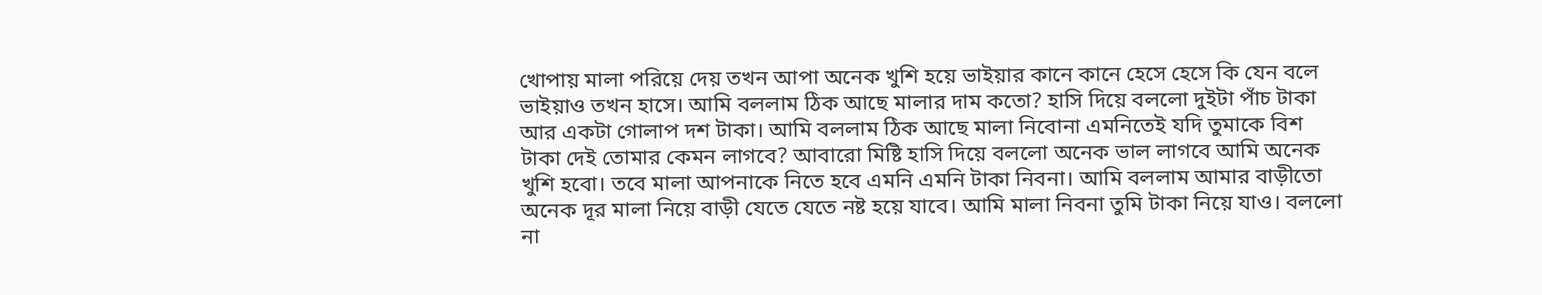খোপায় মালা পরিয়ে দেয় তখন আপা অনেক খুশি হয়ে ভাইয়ার কানে কানে হেসে হেসে কি যেন বলে ভাইয়াও তখন হাসে। আমি বললাম ঠিক আছে মালার দাম কতো? হাসি দিয়ে বললো দুইটা পাঁচ টাকা আর একটা গোলাপ দশ টাকা। আমি বললাম ঠিক আছে মালা নিবোনা এমনিতেই যদি তুমাকে বিশ টাকা দেই তোমার কেমন লাগবে? আবারো মিষ্টি হাসি দিয়ে বললো অনেক ভাল লাগবে আমি অনেক খুশি হবো। তবে মালা আপনাকে নিতে হবে এমনি এমনি টাকা নিবনা। আমি বললাম আমার বাড়ীতো অনেক দূর মালা নিয়ে বাড়ী যেতে যেতে নষ্ট হয়ে যাবে। আমি মালা নিবনা তুমি টাকা নিয়ে যাও। বললো না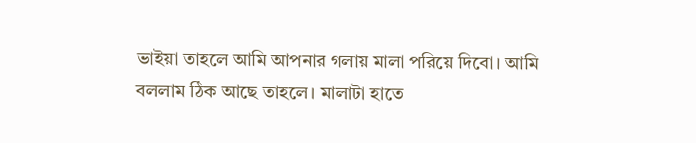ভাইয়া তাহলে আমি আপনার গলায় মালা পরিয়ে দিবো। আমি বললাম ঠিক আছে তাহলে। মালাটা হাতে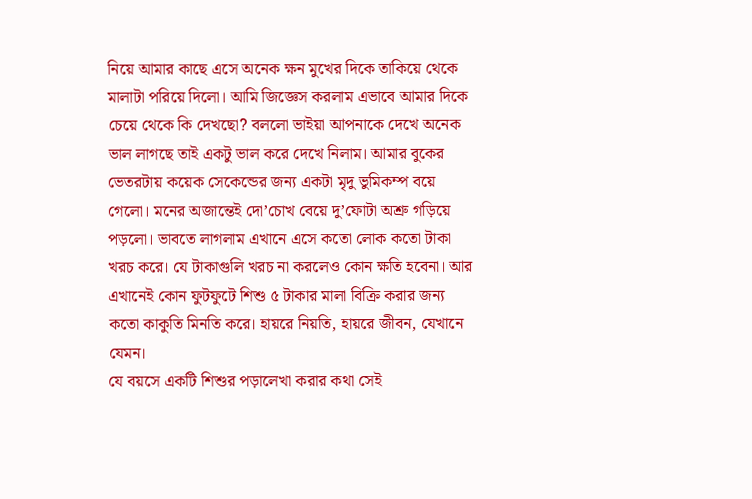নিয়ে আমার কাছে এসে অনেক ক্ষন মুখের দিকে তাকিয়ে থেকে মালাটা পরিয়ে দিলো। আমি জিজ্ঞেস করলাম এভাবে আমার দিকে চেয়ে থেকে কি দেখছো? বললো ভাইয়া আপনাকে দেখে অনেক ভাল লাগছে তাই একটু ভাল করে দেখে নিলাম। আমার বুকের ভেতরটায় কয়েক সেকেন্ডের জন্য একটা মৃদু ভুমিকম্প বয়ে গেলো। মনের অজান্তেই দো’চোখ বেয়ে দু’ফোটা অশ্রু গড়িয়ে পড়লো। ভাবতে লাগলাম এখানে এসে কতো লোক কতো টাকা খরচ করে। যে টাকাগুলি খরচ না করলেও কোন ক্ষতি হবেনা। আর এখানেই কোন ফুটফুটে শিশু ৫ টাকার মালা বিক্রি করার জন্য কতো কাকুতি মিনতি করে। হায়রে নিয়তি, হায়রে জীবন, যেখানে যেমন।
যে বয়সে একটি শিশুর পড়ালেখা করার কথা সেই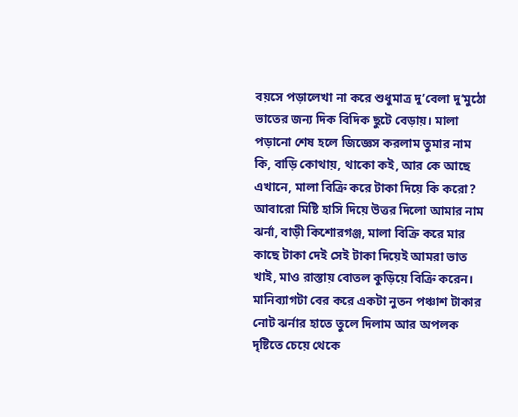বয়সে পড়ালেখা না করে শুধুমাত্র দু’বেলা দু’মুঠো ভাতের জন্য দিক বিদিক ছুটে বেড়ায়। মালা পড়ানো শেষ হলে জিজ্ঞেস করলাম তুমার নাম কি, বাড়ি কোথায়, থাকো কই, আর কে আছে এখানে, মালা বিক্রি করে টাকা দিয়ে কি করো? আবারো মিষ্টি হাসি দিয়ে উত্তর দিলো আমার নাম ঝর্না, বাড়ী কিশোরগঞ্জ, মালা বিক্রি করে মার কাছে টাকা দেই সেই টাকা দিয়েই আমরা ভাত খাই, মাও রাস্তায় বোতল কুড়িয়ে বিক্রি করেন। মানিব্যাগটা বের করে একটা নুতন পঞ্চাশ টাকার নোট ঝর্নার হাতে তুলে দিলাম আর অপলক দৃষ্টিতে চেয়ে থেকে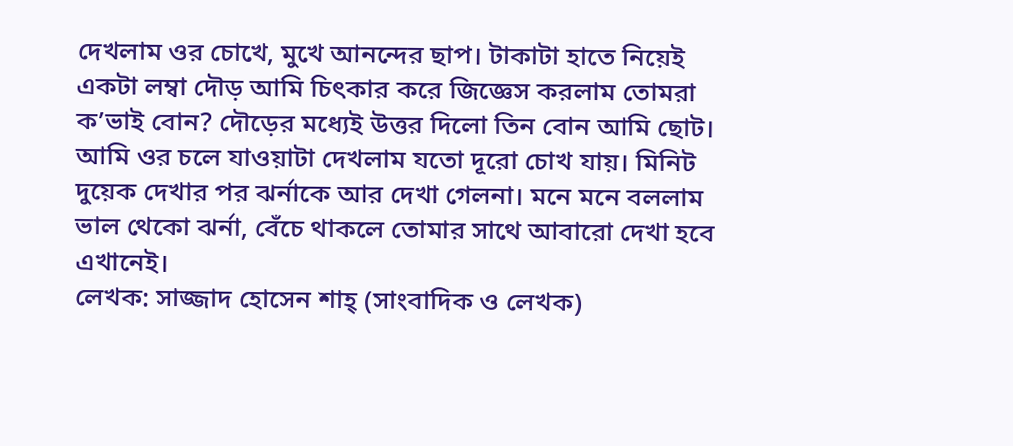দেখলাম ওর চোখে, মুখে আনন্দের ছাপ। টাকাটা হাতে নিয়েই একটা লম্বা দৌড় আমি চিৎকার করে জিজ্ঞেস করলাম তোমরা ক’ভাই বোন? দৌড়ের মধ্যেই উত্তর দিলো তিন বোন আমি ছোট। আমি ওর চলে যাওয়াটা দেখলাম যতো দূরো চোখ যায়। মিনিট দুয়েক দেখার পর ঝর্নাকে আর দেখা গেলনা। মনে মনে বললাম ভাল থেকো ঝর্না, বেঁচে থাকলে তোমার সাথে আবারো দেখা হবে এখানেই।
লেখক: সাজ্জাদ হোসেন শাহ্ (সাংবাদিক ও লেখক)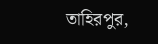তাহিরপুর,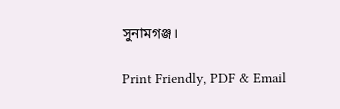সুনামগঞ্জ।

Print Friendly, PDF & Email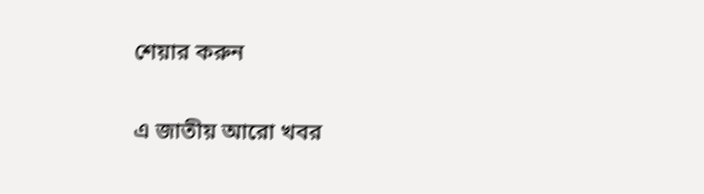শেয়ার করুন

এ জাতীয় আরো খবর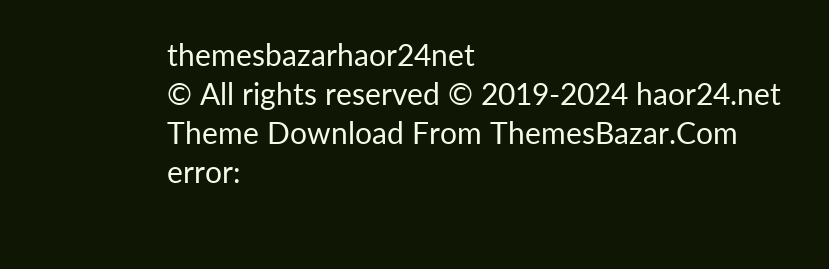themesbazarhaor24net
© All rights reserved © 2019-2024 haor24.net
Theme Download From ThemesBazar.Com
error: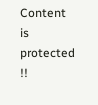Content is protected !!